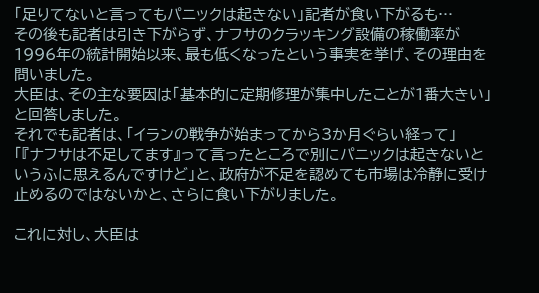「足りてないと言ってもパニックは起きない」記者が食い下がるも…
その後も記者は引き下がらず、ナフサのクラッキング設備の稼働率が1996年の統計開始以来、最も低くなったという事実を挙げ、その理由を問いました。
大臣は、その主な要因は「基本的に定期修理が集中したことが1番大きい」と回答しました。
それでも記者は、「イランの戦争が始まってから3か月ぐらい経って」
「『ナフサは不足してます』って言ったところで別にパニックは起きないというふに思えるんですけど」と、政府が不足を認めても市場は冷静に受け止めるのではないかと、さらに食い下がりました。

これに対し、大臣は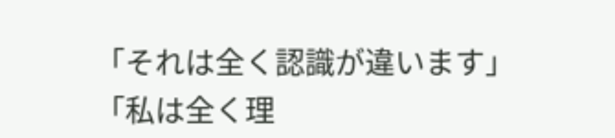「それは全く認識が違います」「私は全く理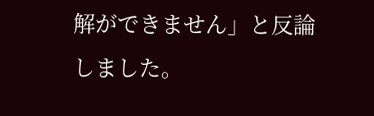解ができません」と反論しました。